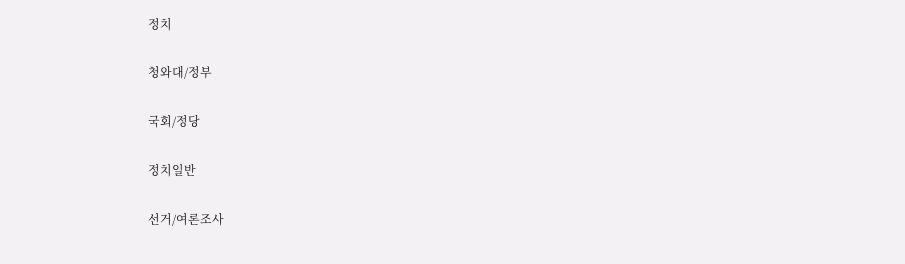정치

청와대/정부

국회/정당

정치일반

선거/여론조사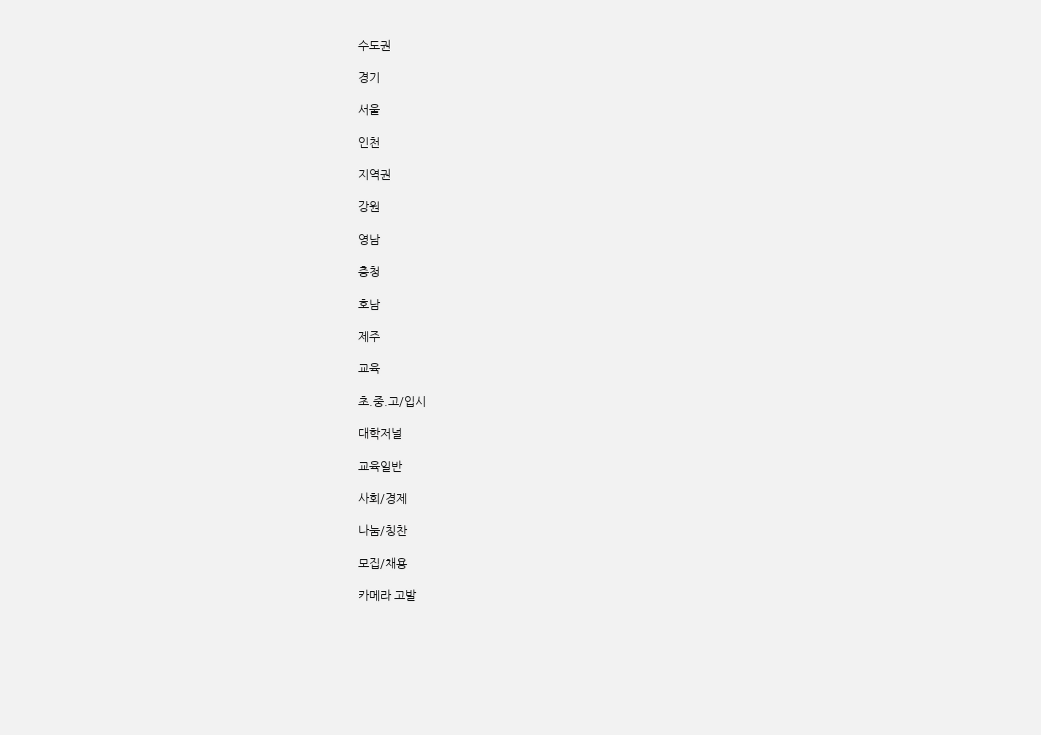수도권

경기

서울

인천

지역권

강원

영남

충청

호남

제주

교육

초.중.고/입시

대학저널

교육일반

사회/경제

나눔/칭찬

모집/채용

카메라 고발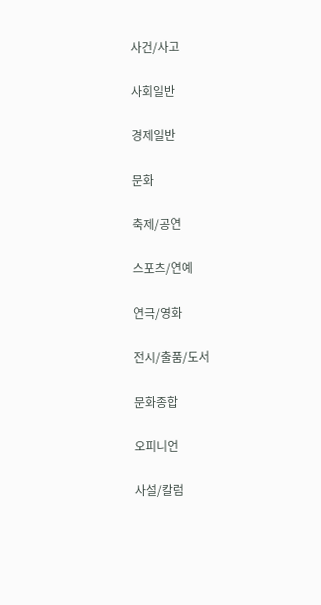사건/사고

사회일반

경제일반

문화

축제/공연

스포츠/연예

연극/영화

전시/출품/도서

문화종합

오피니언

사설/칼럼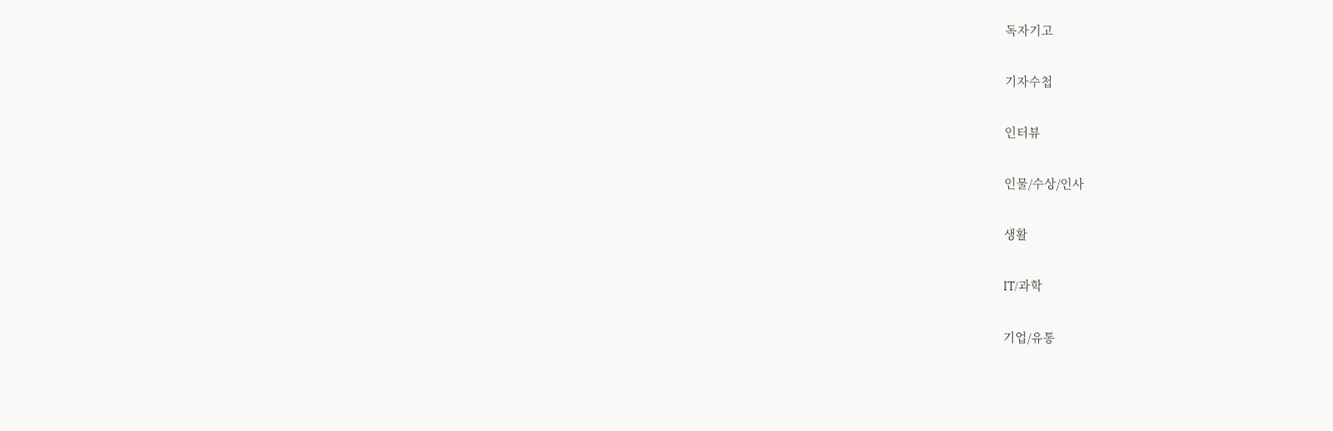독자기고

기자수첩

인터뷰

인물/수상/인사

생활

IT/과학

기업/유통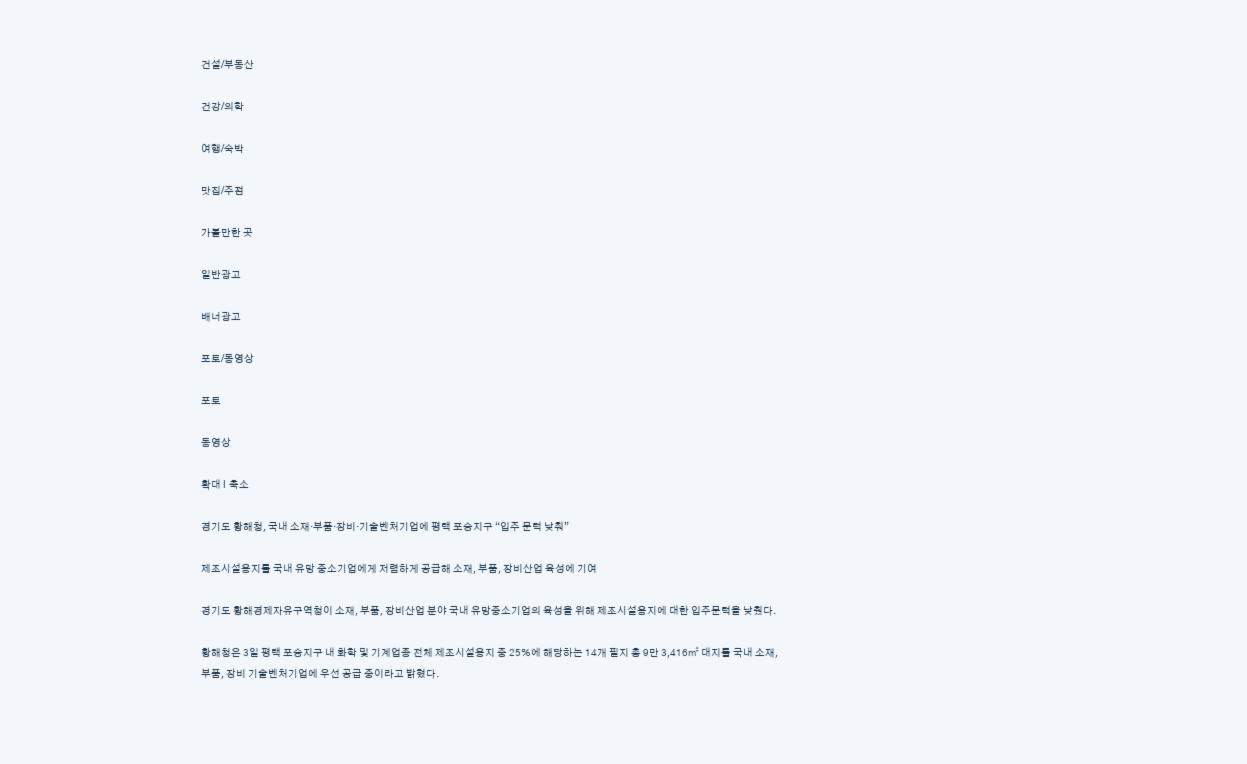건설/부동산

건강/의학

여행/숙박

맛집/주점

가볼만한 곳

일반광고

배너광고

포토/동영상

포토

동영상

확대 l 축소

경기도 황해청, 국내 소재·부품·장비·기술벤처기업에 평택 포승지구 “입주 문턱 낮춰”

제조시설용지를 국내 유망 중소기업에게 저렴하게 공급해 소재, 부품, 장비산업 육성에 기여

경기도 황해경제자유구역청이 소재, 부품, 장비산업 분야 국내 유망중소기업의 육성을 위해 제조시설용지에 대한 입주문턱을 낮췄다.

황해청은 3일 평택 포승지구 내 화학 및 기계업종 전체 제조시설용지 중 25%에 해당하는 14개 필지 총 9만 3,416㎡ 대지를 국내 소재, 부품, 장비 기술벤처기업에 우선 공급 중이라고 밝혔다.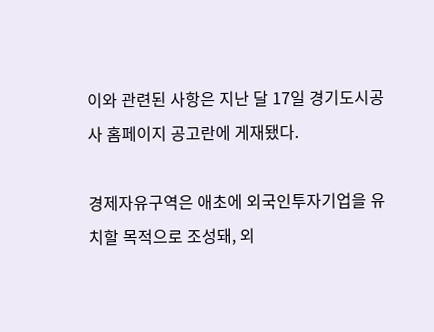이와 관련된 사항은 지난 달 17일 경기도시공사 홈페이지 공고란에 게재됐다.

경제자유구역은 애초에 외국인투자기업을 유치할 목적으로 조성돼, 외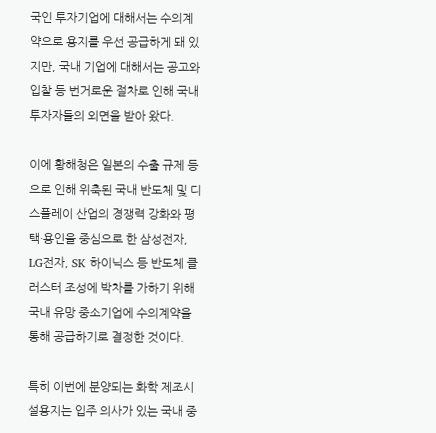국인 투자기업에 대해서는 수의계약으로 용지를 우선 공급하게 돼 있지만, 국내 기업에 대해서는 공고와 입찰 등 번거로운 절차로 인해 국내 투자자들의 외면을 받아 왔다.

이에 황해청은 일본의 수출 규제 등으로 인해 위축된 국내 반도체 및 디스플레이 산업의 경쟁력 강화와 평택·용인을 중심으로 한 삼성전자, LG전자, SK 하이닉스 등 반도체 클러스터 조성에 박차를 가하기 위해 국내 유망 중소기업에 수의계약을 통해 공급하기로 결정한 것이다.

특히 이번에 분양되는 화학 제조시설용지는 입주 의사가 있는 국내 중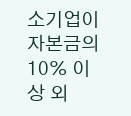소기업이 자본금의 10% 이상 외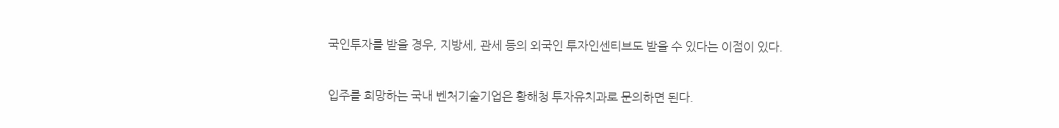국인투자를 받을 경우, 지방세, 관세 등의 외국인 투자인센티브도 받을 수 있다는 이점이 있다.

입주를 희망하는 국내 벤처기술기업은 황해청 투자유치과로 문의하면 된다.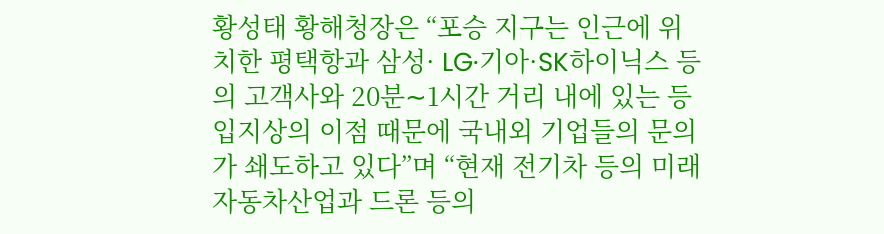황성태 황해청장은 “포승 지구는 인근에 위치한 평택항과 삼성· LG·기아·SK하이닉스 등의 고객사와 20분∼1시간 거리 내에 있는 등 입지상의 이점 때문에 국내외 기업들의 문의가 쇄도하고 있다”며 “현재 전기차 등의 미래자동차산업과 드론 등의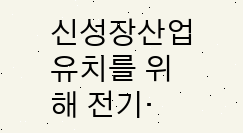신성장산업 유치를 위해 전기·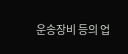운송장비 등의 업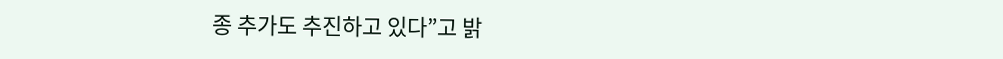종 추가도 추진하고 있다”고 밝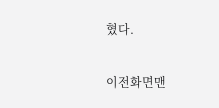혔다.

이전화면맨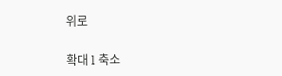위로

확대 l 축소